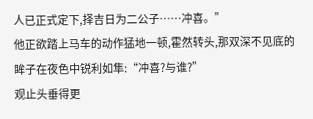人已正式定下,择吉日为二公子……冲喜。”
他正欲踏上马车的动作猛地一顿,霍然转头,那双深不见底的眸子在夜色中锐利如隼:“冲喜?与谁?”
观止头垂得更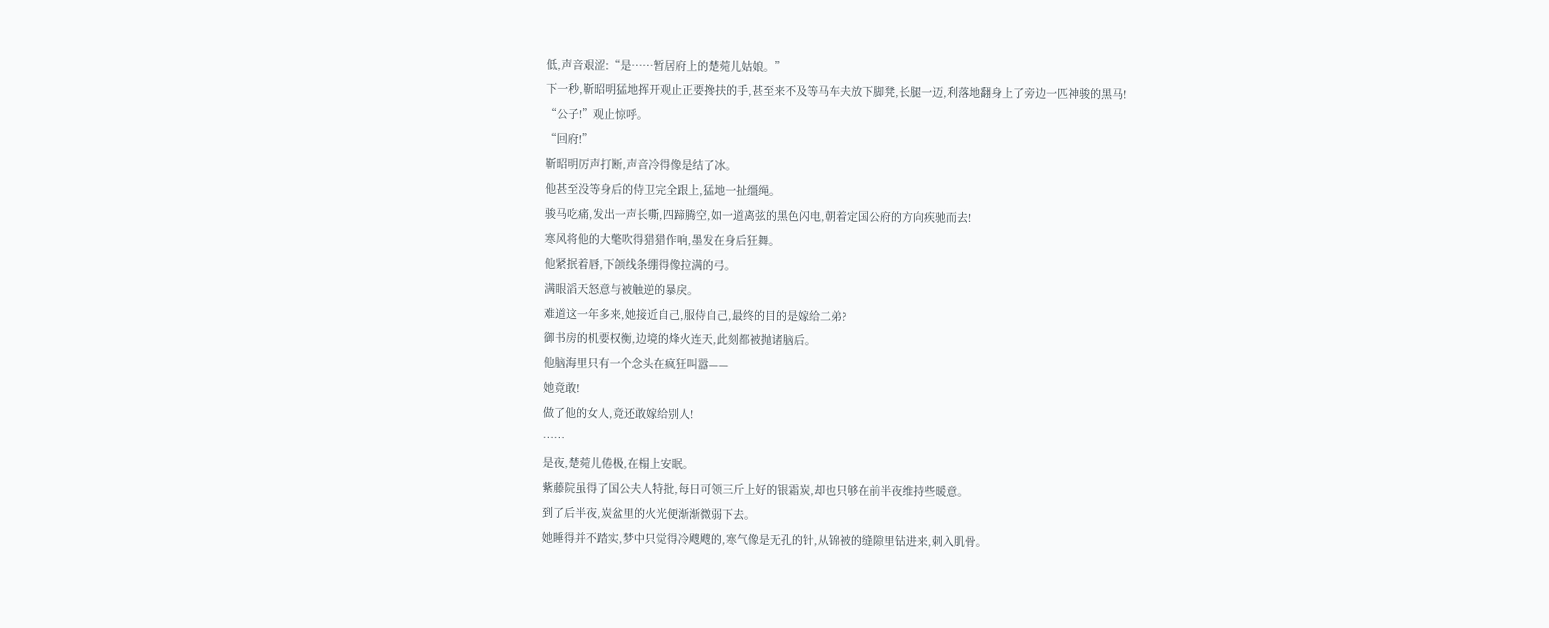低,声音艰涩:“是……暂居府上的楚菀儿姑娘。”
下一秒,靳昭明猛地挥开观止正要搀扶的手,甚至来不及等马车夫放下脚凳,长腿一迈,利落地翻身上了旁边一匹神骏的黑马!
“公子!”观止惊呼。
“回府!”
靳昭明厉声打断,声音冷得像是结了冰。
他甚至没等身后的侍卫完全跟上,猛地一扯缰绳。
骏马吃痛,发出一声长嘶,四蹄腾空,如一道离弦的黑色闪电,朝着定国公府的方向疾驰而去!
寒风将他的大氅吹得猎猎作响,墨发在身后狂舞。
他紧抿着唇,下颌线条绷得像拉满的弓。
满眼滔天怒意与被触逆的暴戾。
难道这一年多来,她接近自己,服侍自己,最终的目的是嫁给二弟?
御书房的机要权衡,边境的烽火连天,此刻都被抛诸脑后。
他脑海里只有一个念头在疯狂叫嚣——
她竟敢!
做了他的女人,竟还敢嫁给别人!
……
是夜,楚菀儿倦极,在榻上安眠。
紫藤院虽得了国公夫人特批,每日可领三斤上好的银霜炭,却也只够在前半夜维持些暖意。
到了后半夜,炭盆里的火光便渐渐微弱下去。
她睡得并不踏实,梦中只觉得冷飕飕的,寒气像是无孔的针,从锦被的缝隙里钻进来,刺入肌骨。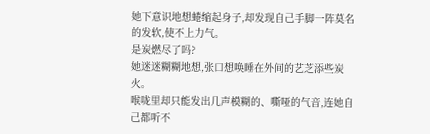她下意识地想蜷缩起身子,却发现自己手脚一阵莫名的发软,使不上力气。
是炭燃尽了吗?
她迷迷糊糊地想,张口想唤睡在外间的艺芝添些炭火。
喉咙里却只能发出几声模糊的、嘶哑的气音,连她自己都听不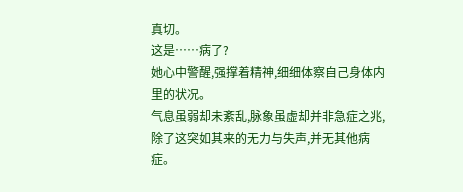真切。
这是……病了?
她心中警醒,强撑着精神,细细体察自己身体内里的状况。
气息虽弱却未紊乱,脉象虽虚却并非急症之兆,除了这突如其来的无力与失声,并无其他病症。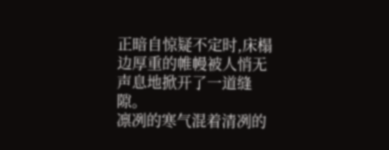正暗自惊疑不定时,床榻边厚重的帷幔被人悄无声息地掀开了一道缝隙。
凛冽的寒气混着清冽的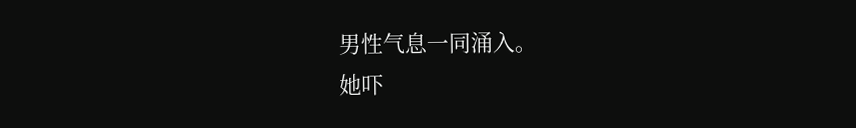男性气息一同涌入。
她吓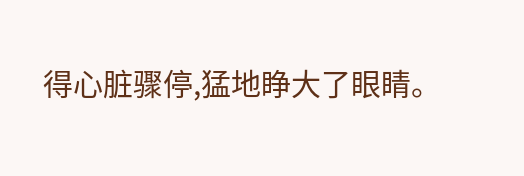得心脏骤停,猛地睁大了眼睛。